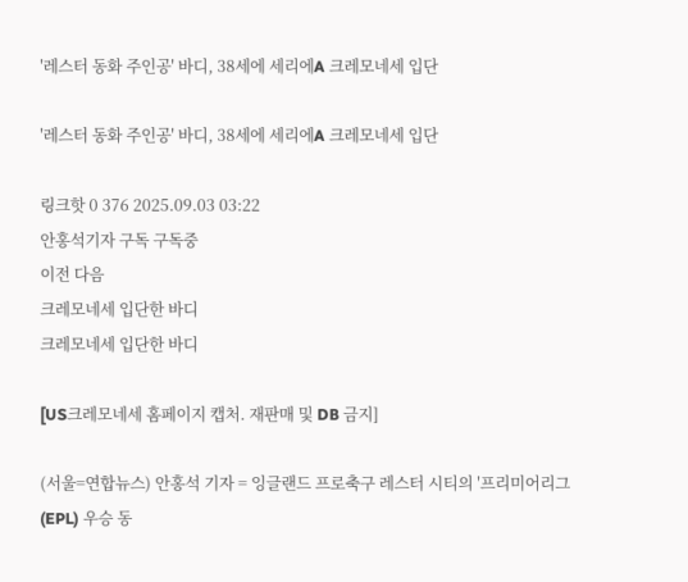'레스터 동화 주인공' 바디, 38세에 세리에A 크레모네세 입단

'레스터 동화 주인공' 바디, 38세에 세리에A 크레모네세 입단

링크핫 0 376 2025.09.03 03:22
안홍석기자 구독 구독중
이전 다음
크레모네세 입단한 바디
크레모네세 입단한 바디

[US크레모네세 홈페이지 캡처. 재판매 및 DB 금지]

(서울=연합뉴스) 안홍석 기자 = 잉글랜드 프로축구 레스터 시티의 '프리미어리그(EPL) 우승 동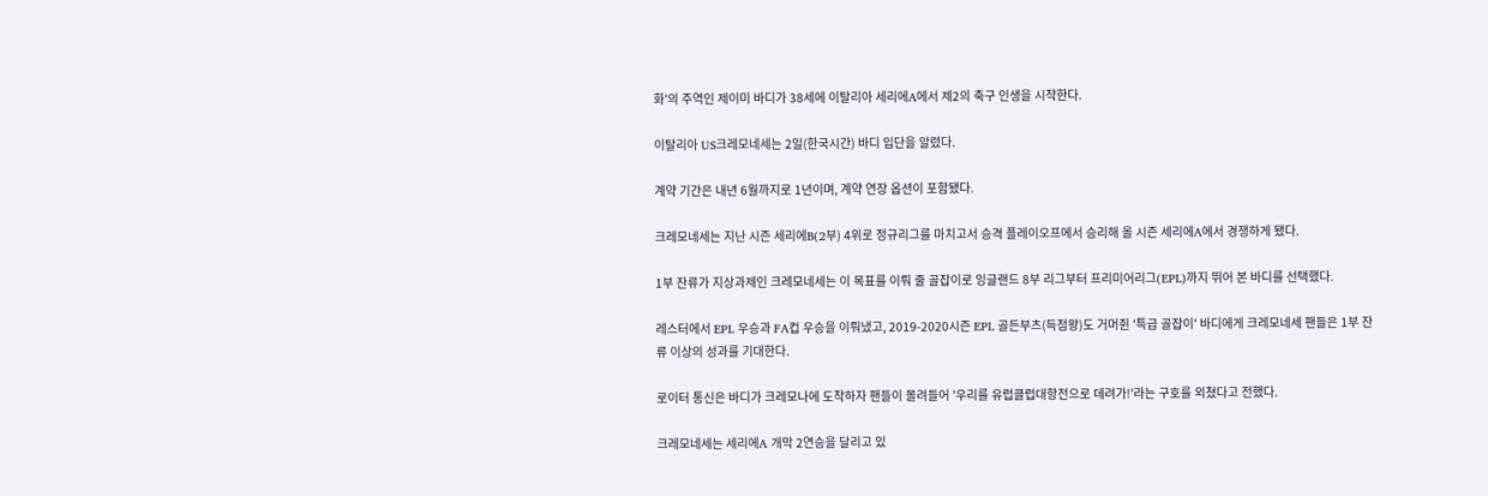화'의 주역인 제이미 바디가 38세에 이탈리아 세리에A에서 제2의 축구 인생을 시작한다.

이탈리아 US크레모네세는 2일(한국시간) 바디 입단을 알렸다.

계약 기간은 내년 6월까지로 1년이며, 계약 연장 옵션이 포함됐다.

크레모네세는 지난 시즌 세리에B(2부) 4위로 정규리그를 마치고서 승격 플레이오프에서 승리해 올 시즌 세리에A에서 경쟁하게 됐다.

1부 잔류가 지상과제인 크레모네세는 이 목표를 이뤄 줄 골잡이로 잉글랜드 8부 리그부터 프리미어리그(EPL)까지 뛰어 본 바디를 선택했다.

레스터에서 EPL 우승과 FA컵 우승을 이뤄냈고, 2019-2020시즌 EPL 골든부츠(득점왕)도 거머쥔 '특급 골잡이' 바디에게 크레모네세 팬들은 1부 잔류 이상의 성과를 기대한다.

로이터 통신은 바디가 크레모나에 도착하자 팬들이 몰려들어 '우리를 유럽클럽대항전으로 데려가!'라는 구호를 외쳤다고 전했다.

크레모네세는 세리에A 개막 2연승을 달리고 있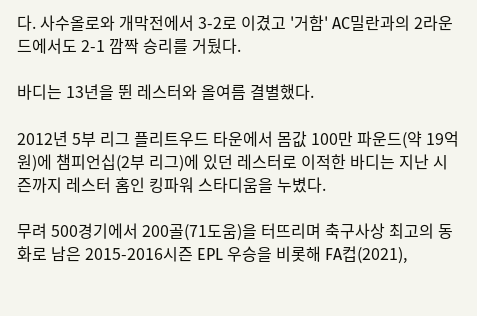다. 사수올로와 개막전에서 3-2로 이겼고 '거함' AC밀란과의 2라운드에서도 2-1 깜짝 승리를 거뒀다.

바디는 13년을 뛴 레스터와 올여름 결별했다.

2012년 5부 리그 플리트우드 타운에서 몸값 100만 파운드(약 19억원)에 챔피언십(2부 리그)에 있던 레스터로 이적한 바디는 지난 시즌까지 레스터 홈인 킹파워 스타디움을 누볐다.

무려 500경기에서 200골(71도움)을 터뜨리며 축구사상 최고의 동화로 남은 2015-2016시즌 EPL 우승을 비롯해 FA컵(2021),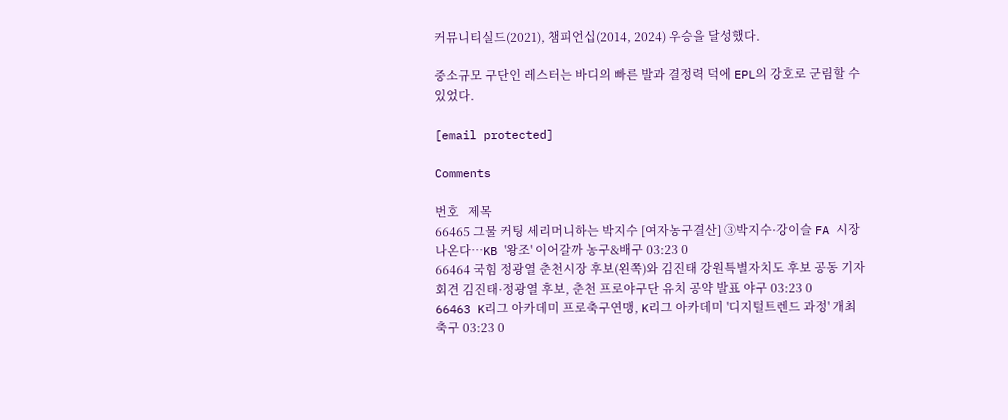커뮤니티실드(2021), 챔피언십(2014, 2024) 우승을 달성했다.

중소규모 구단인 레스터는 바디의 빠른 발과 결정력 덕에 EPL의 강호로 군림할 수 있었다.

[email protected]

Comments

번호   제목
66465 그물 커팅 세리머니하는 박지수 [여자농구결산] ③박지수·강이슬 FA 시장 나온다…KB '왕조' 이어갈까 농구&배구 03:23 0
66464 국힘 정광열 춘천시장 후보(왼쪽)와 김진태 강원특별자치도 후보 공동 기자회견 김진태·정광열 후보, 춘천 프로야구단 유치 공약 발표 야구 03:23 0
66463 K리그 아카데미 프로축구연맹, K리그 아카데미 '디지털트렌드 과정' 개최 축구 03:23 0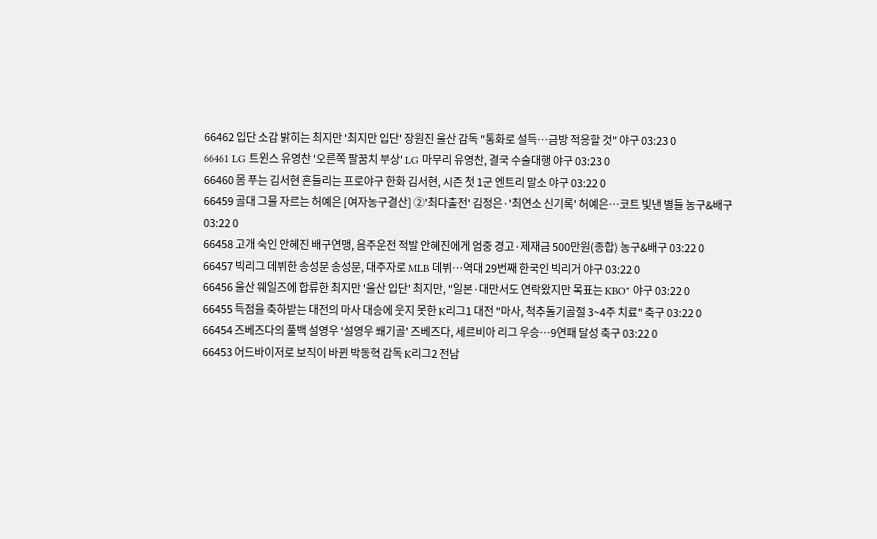66462 입단 소감 밝히는 최지만 '최지만 입단' 장원진 울산 감독 "통화로 설득…금방 적응할 것" 야구 03:23 0
66461 LG 트윈스 유영찬 '오른쪽 팔꿈치 부상' LG 마무리 유영찬, 결국 수술대행 야구 03:23 0
66460 몸 푸는 김서현 흔들리는 프로야구 한화 김서현, 시즌 첫 1군 엔트리 말소 야구 03:22 0
66459 골대 그물 자르는 허예은 [여자농구결산] ②'최다출전' 김정은·'최연소 신기록' 허예은…코트 빛낸 별들 농구&배구 03:22 0
66458 고개 숙인 안혜진 배구연맹, 음주운전 적발 안혜진에게 엄중 경고·제재금 500만원(종합) 농구&배구 03:22 0
66457 빅리그 데뷔한 송성문 송성문, 대주자로 MLB 데뷔…역대 29번째 한국인 빅리거 야구 03:22 0
66456 울산 웨일즈에 합류한 최지만 '울산 입단' 최지만, "일본·대만서도 연락왔지만 목표는 KBO" 야구 03:22 0
66455 득점을 축하받는 대전의 마사 대승에 웃지 못한 K리그1 대전 "마사, 척추돌기골절 3~4주 치료" 축구 03:22 0
66454 즈베즈다의 풀백 설영우 '설영우 쐐기골' 즈베즈다, 세르비아 리그 우승…9연패 달성 축구 03:22 0
66453 어드바이저로 보직이 바뀐 박동혁 감독 K리그2 전남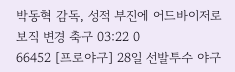박동혁 감독, 성적 부진에 어드바이저로 보직 변경 축구 03:22 0
66452 [프로야구] 28일 선발투수 야구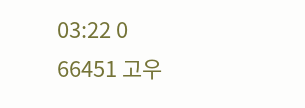03:22 0
66451 고우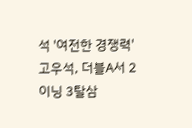석 '여전한 경쟁력' 고우석, 더블A서 2이닝 3탈삼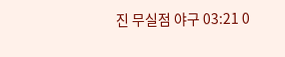진 무실점 야구 03:21 0